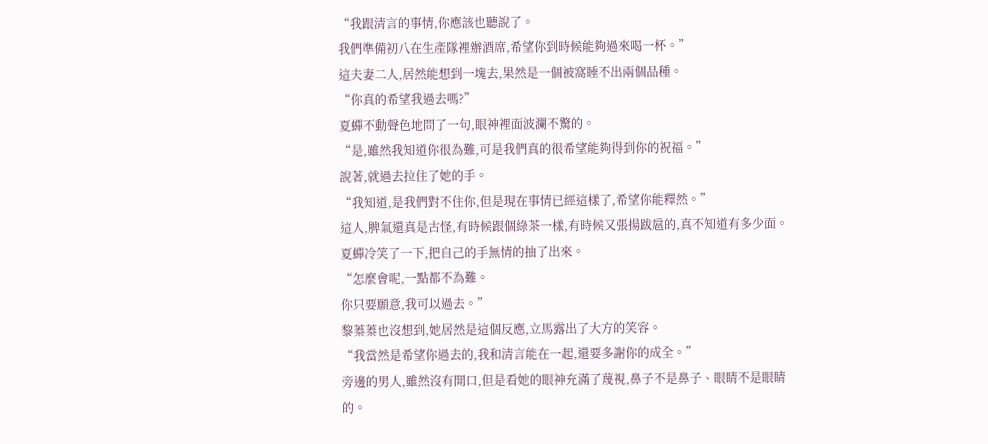“我跟清言的事情,你應該也聽說了。
我們準備初八在生產隊裡辦酒席,希望你到時候能夠過來喝一杯。”
這夫妻二人,居然能想到一塊去,果然是一個被窩睡不出兩個品種。
“你真的希望我過去嗎?”
夏蟬不動聲色地問了一句,眼神裡面波瀾不驚的。
“是,雖然我知道你很為難,可是我們真的很希望能夠得到你的祝福。”
說著,就過去拉住了她的手。
“我知道,是我們對不住你,但是現在事情已經這樣了,希望你能釋然。”
這人,脾氣還真是古怪,有時候跟個綠茶一樣,有時候又張揚跋扈的,真不知道有多少面。
夏蟬冷笑了一下,把自己的手無情的抽了出來。
“怎麼會呢,一點都不為難。
你只要願意,我可以過去。”
黎蓁蓁也沒想到,她居然是這個反應,立馬露出了大方的笑容。
“我當然是希望你過去的,我和清言能在一起,還要多謝你的成全。”
旁邊的男人,雖然沒有開口,但是看她的眼神充滿了蔑視,鼻子不是鼻子、眼睛不是眼睛的。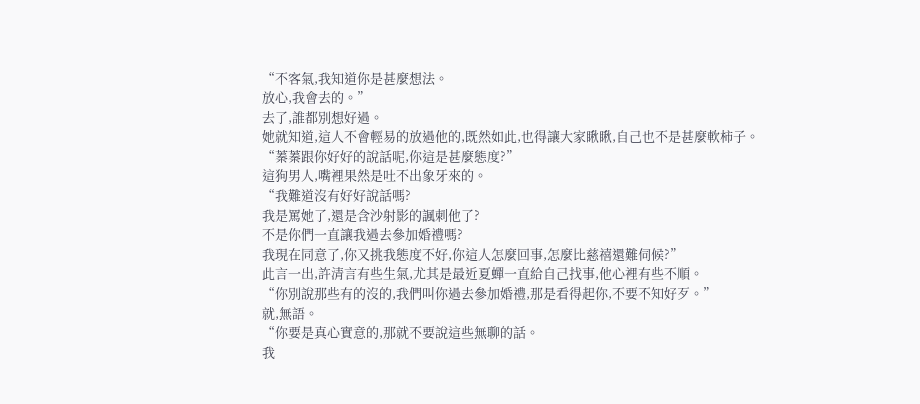“不客氣,我知道你是甚麼想法。
放心,我會去的。”
去了,誰都別想好過。
她就知道,這人不會輕易的放過他的,既然如此,也得讓大家瞅瞅,自己也不是甚麼軟柿子。
“蓁蓁跟你好好的說話呢,你這是甚麼態度?”
這狗男人,嘴裡果然是吐不出象牙來的。
“我難道沒有好好說話嗎?
我是罵她了,還是含沙射影的諷刺他了?
不是你們一直讓我過去參加婚禮嗎?
我現在同意了,你又挑我態度不好,你這人怎麼回事,怎麼比慈禧還難伺候?”
此言一出,許清言有些生氣,尤其是最近夏蟬一直給自己找事,他心裡有些不順。
“你別說那些有的沒的,我們叫你過去參加婚禮,那是看得起你,不要不知好歹。”
就,無語。
“你要是真心實意的,那就不要說這些無聊的話。
我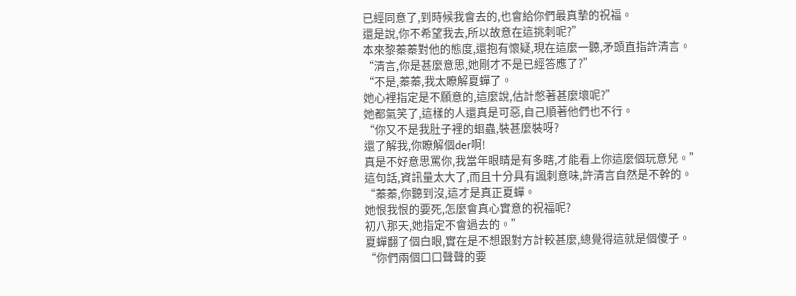已經同意了,到時候我會去的,也會給你們最真摯的祝福。
還是說,你不希望我去,所以故意在這挑刺呢?”
本來黎蓁蓁對他的態度,還抱有懷疑,現在這麼一聽,矛頭直指許清言。
“清言,你是甚麼意思,她剛才不是已經答應了?”
“不是,蓁蓁,我太瞭解夏蟬了。
她心裡指定是不願意的,這麼說,估計憋著甚麼壞呢?”
她都氣笑了,這樣的人還真是可惡,自己順著他們也不行。
“你又不是我肚子裡的蛔蟲,裝甚麼裝呀?
還了解我,你瞭解個der啊!
真是不好意思罵你,我當年眼睛是有多瞎,才能看上你這麼個玩意兒。”
這句話,資訊量太大了,而且十分具有諷刺意味,許清言自然是不幹的。
“蓁蓁,你聽到沒,這才是真正夏蟬。
她恨我恨的要死,怎麼會真心實意的祝福呢?
初八那天,她指定不會過去的。”
夏蟬翻了個白眼,實在是不想跟對方計較甚麼,總覺得這就是個傻子。
“你們兩個口口聲聲的要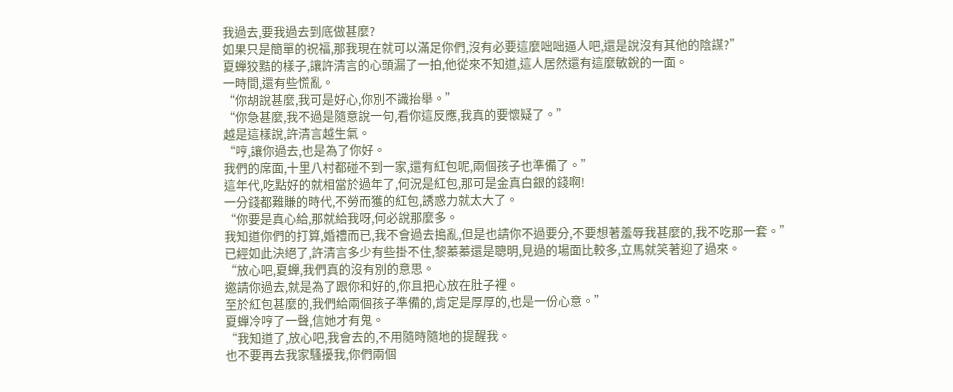我過去,要我過去到底做甚麼?
如果只是簡單的祝福,那我現在就可以滿足你們,沒有必要這麼咄咄逼人吧,還是說沒有其他的陰謀?”
夏蟬狡黠的樣子,讓許清言的心頭漏了一拍,他從來不知道,這人居然還有這麼敏銳的一面。
一時間,還有些慌亂。
“你胡說甚麼,我可是好心,你別不識抬舉。”
“你急甚麼,我不過是隨意說一句,看你這反應,我真的要懷疑了。”
越是這樣說,許清言越生氣。
“哼,讓你過去,也是為了你好。
我們的席面,十里八村都碰不到一家,還有紅包呢,兩個孩子也準備了。”
這年代,吃點好的就相當於過年了,何況是紅包,那可是金真白銀的錢啊!
一分錢都難賺的時代,不勞而獲的紅包,誘惑力就太大了。
“你要是真心給,那就給我呀,何必說那麼多。
我知道你們的打算,婚禮而已,我不會過去搗亂,但是也請你不過要分,不要想著羞辱我甚麼的,我不吃那一套。”
已經如此決絕了,許清言多少有些掛不住,黎蓁蓁還是聰明,見過的場面比較多,立馬就笑著迎了過來。
“放心吧,夏蟬,我們真的沒有別的意思。
邀請你過去,就是為了跟你和好的,你且把心放在肚子裡。
至於紅包甚麼的,我們給兩個孩子準備的,肯定是厚厚的,也是一份心意。”
夏蟬冷哼了一聲,信她才有鬼。
“我知道了,放心吧,我會去的,不用隨時隨地的提醒我。
也不要再去我家騷擾我,你們兩個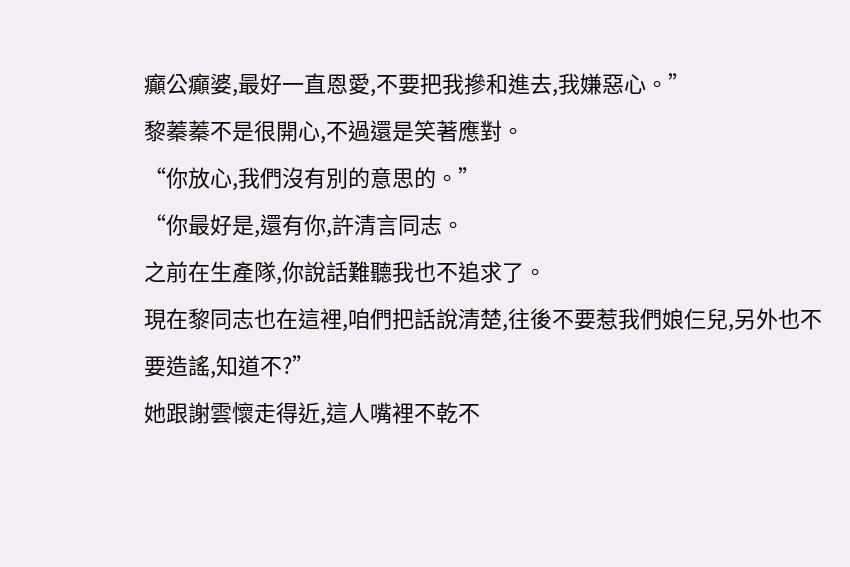癲公癲婆,最好一直恩愛,不要把我摻和進去,我嫌惡心。”
黎蓁蓁不是很開心,不過還是笑著應對。
“你放心,我們沒有別的意思的。”
“你最好是,還有你,許清言同志。
之前在生產隊,你說話難聽我也不追求了。
現在黎同志也在這裡,咱們把話說清楚,往後不要惹我們娘仨兒,另外也不要造謠,知道不?”
她跟謝雲懷走得近,這人嘴裡不乾不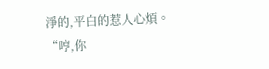淨的,平白的惹人心煩。
“哼,你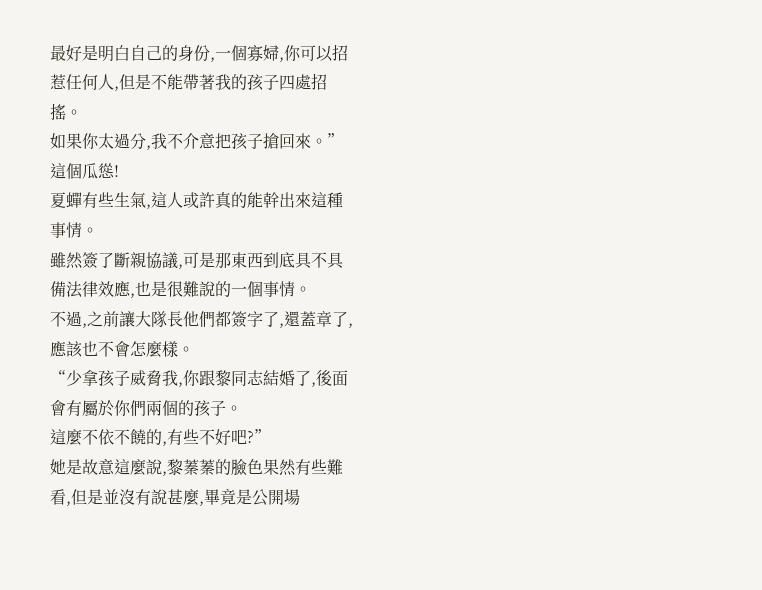最好是明白自己的身份,一個寡婦,你可以招惹任何人,但是不能帶著我的孩子四處招搖。
如果你太過分,我不介意把孩子搶回來。”
這個瓜慫!
夏蟬有些生氣,這人或許真的能幹出來這種事情。
雖然簽了斷親協議,可是那東西到底具不具備法律效應,也是很難說的一個事情。
不過,之前讓大隊長他們都簽字了,還蓋章了,應該也不會怎麼樣。
“少拿孩子威脅我,你跟黎同志結婚了,後面會有屬於你們兩個的孩子。
這麼不依不饒的,有些不好吧?”
她是故意這麼說,黎蓁蓁的臉色果然有些難看,但是並沒有說甚麼,畢竟是公開場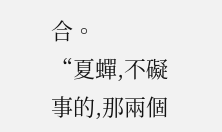合。
“夏蟬,不礙事的,那兩個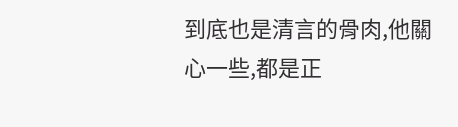到底也是清言的骨肉,他關心一些,都是正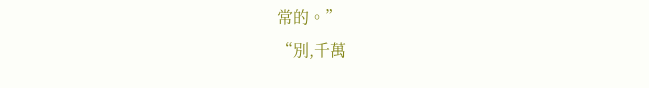常的。”
“別,千萬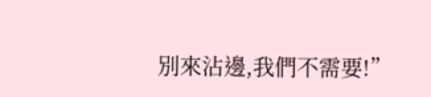別來沾邊,我們不需要!”